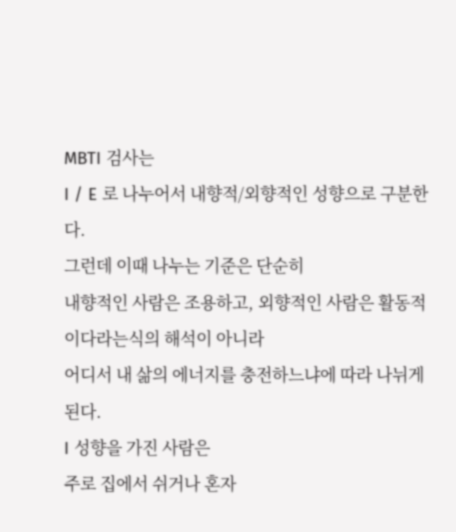MBTI 검사는
I / E 로 나누어서 내향적/외향적인 성향으로 구분한다.
그런데 이때 나누는 기준은 단순히
내향적인 사람은 조용하고, 외향적인 사람은 활동적이다라는식의 해석이 아니라
어디서 내 삶의 에너지를 충전하느냐에 따라 나뉘게 된다.
I 성향을 가진 사람은
주로 집에서 쉬거나 혼자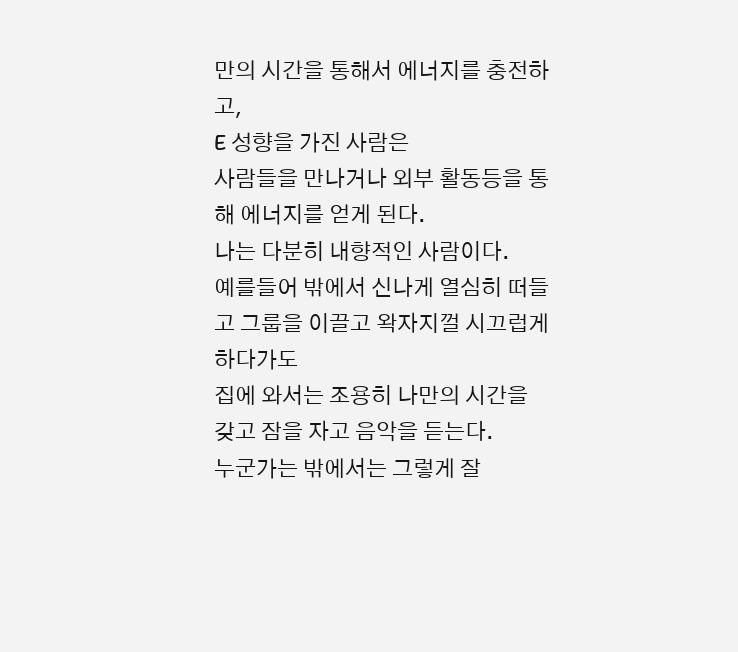만의 시간을 통해서 에너지를 충전하고,
E 성향을 가진 사람은
사람들을 만나거나 외부 활동등을 통해 에너지를 얻게 된다.
나는 다분히 내향적인 사람이다.
예를들어 밖에서 신나게 열심히 떠들고 그룹을 이끌고 왁자지껄 시끄럽게 하다가도
집에 와서는 조용히 나만의 시간을 갖고 잠을 자고 음악을 듣는다.
누군가는 밖에서는 그렇게 잘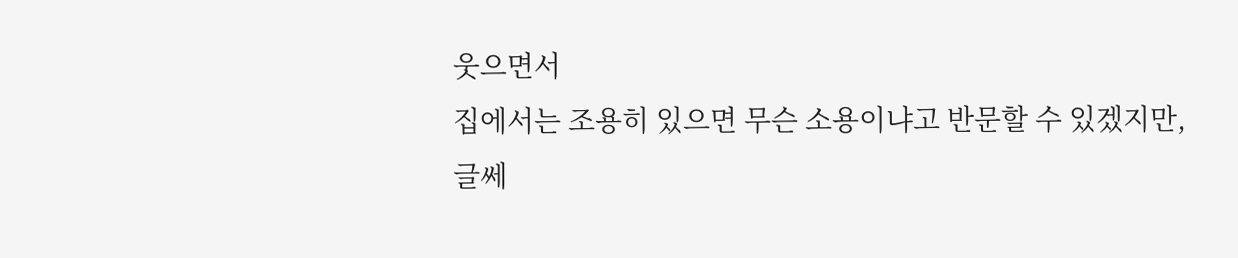웃으면서
집에서는 조용히 있으면 무슨 소용이냐고 반문할 수 있겠지만,
글쎄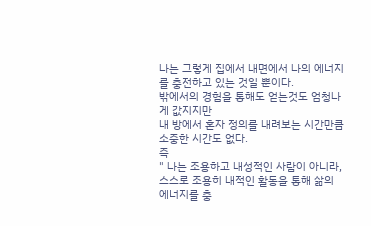나는 그렇게 집에서 내면에서 나의 에너지를 충전하고 있는 것일 뿐이다.
밖에서의 경험을 통해도 얻는것도 엄청나게 값지지만
내 방에서 혼자 정의를 내려보는 시간만큼 소중한 시간도 없다.
즉
" 나는 조용하고 내성적인 사람이 아니라,
스스로 조용히 내적인 활동을 통해 삶의 에너지를 충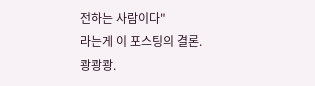전하는 사람이다"
라는게 이 포스팅의 결론.
쾅쾅쾅.